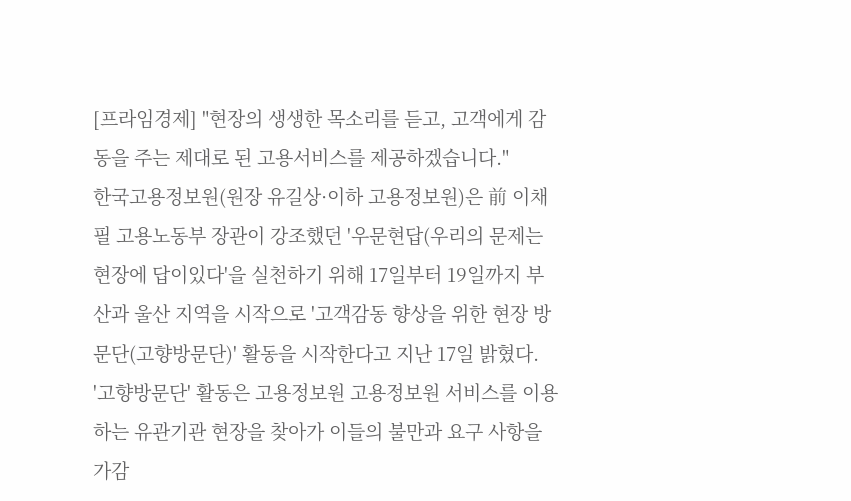[프라임경제] "현장의 생생한 목소리를 듣고, 고객에게 감동을 주는 제대로 된 고용서비스를 제공하겠습니다."
한국고용정보원(원장 유길상·이하 고용정보원)은 前 이채필 고용노동부 장관이 강조했던 '우문현답(우리의 문제는 현장에 답이있다'을 실천하기 위해 17일부터 19일까지 부산과 울산 지역을 시작으로 '고객감동 향상을 위한 현장 방문단(고향방문단)' 활동을 시작한다고 지난 17일 밝혔다.
'고향방문단' 활동은 고용정보원 고용정보원 서비스를 이용하는 유관기관 현장을 찾아가 이들의 불만과 요구 사항을 가감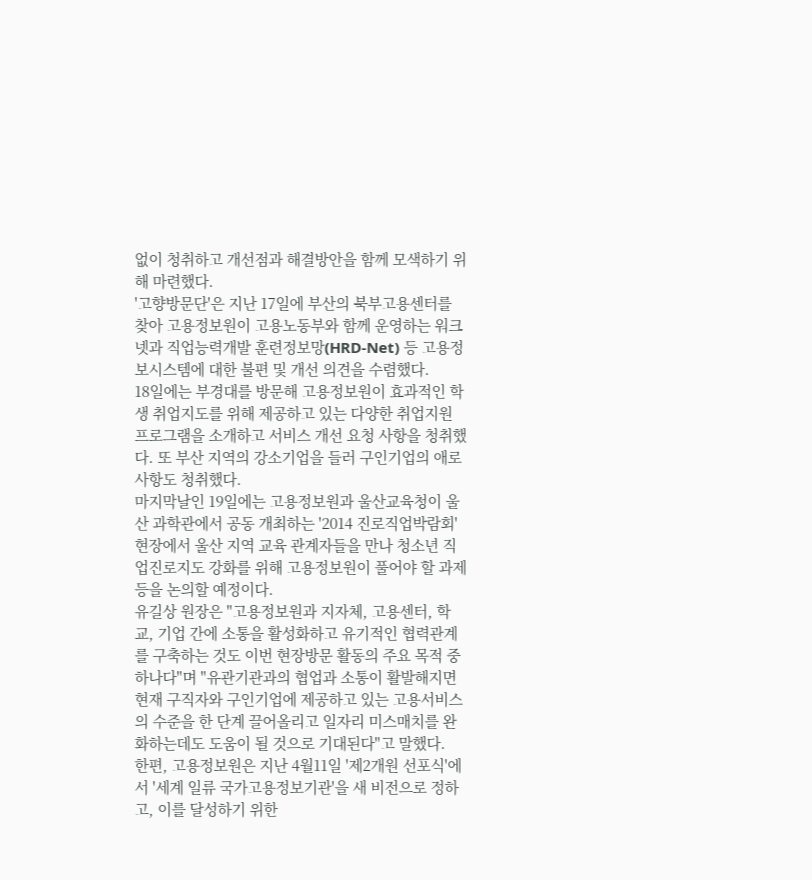없이 청취하고 개선점과 해결방안을 함께 모색하기 위해 마련했다.
'고향방문단'은 지난 17일에 부산의 북부고용센터를 찾아 고용정보원이 고용노동부와 함께 운영하는 워크넷과 직업능력개발 훈련정보망(HRD-Net) 등 고용정보시스템에 대한 불편 및 개선 의견을 수렴했다.
18일에는 부경대를 방문해 고용정보원이 효과적인 학생 취업지도를 위해 제공하고 있는 다양한 취업지원 프로그램을 소개하고 서비스 개선 요청 사항을 청취했다. 또 부산 지역의 강소기업을 들러 구인기업의 애로사항도 청취했다.
마지막날인 19일에는 고용정보원과 울산교육청이 울산 과학관에서 공동 개최하는 '2014 진로직업박람회' 현장에서 울산 지역 교육 관계자들을 만나 청소년 직업진로지도 강화를 위해 고용정보원이 풀어야 할 과제 등을 논의할 예정이다.
유길상 원장은 "고용정보원과 지자체, 고용센터, 학교, 기업 간에 소통을 활성화하고 유기적인 협력관계를 구축하는 것도 이번 현장방문 활동의 주요 목적 중 하나다"며 "유관기관과의 협업과 소통이 활발해지면 현재 구직자와 구인기업에 제공하고 있는 고용서비스의 수준을 한 단계 끌어올리고 일자리 미스매치를 완화하는데도 도움이 될 것으로 기대된다"고 말했다.
한편, 고용정보원은 지난 4월11일 '제2개원 선포식'에서 '세계 일류 국가고용정보기관'을 새 비전으로 정하고, 이를 달성하기 위한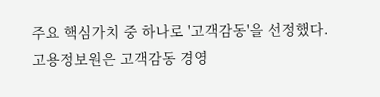주요 핵심가치 중 하나로 '고객감동'을 선정했다.
고용정보원은 고객감동 경영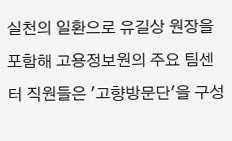실천의 일환으로 유길상 원장을 포함해 고용정보원의 주요 팀센터 직원들은 '고향방문단'을 구성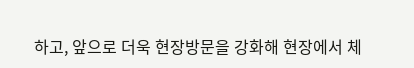하고, 앞으로 더욱 현장방문을 강화해 현장에서 체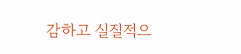감하고 실질적으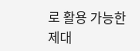로 활용 가능한 제대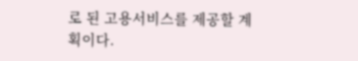로 된 고용서비스를 제공할 계획이다.